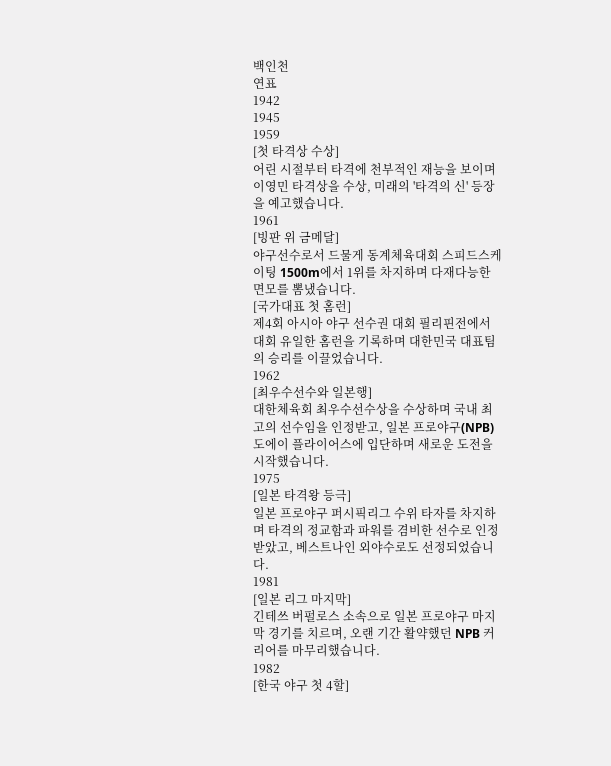백인천
연표
1942
1945
1959
[첫 타격상 수상]
어린 시절부터 타격에 천부적인 재능을 보이며 이영민 타격상을 수상, 미래의 '타격의 신' 등장을 예고했습니다.
1961
[빙판 위 금메달]
야구선수로서 드물게 동계체육대회 스피드스케이팅 1500m에서 1위를 차지하며 다재다능한 면모를 뽐냈습니다.
[국가대표 첫 홈런]
제4회 아시아 야구 선수권 대회 필리핀전에서 대회 유일한 홈런을 기록하며 대한민국 대표팀의 승리를 이끌었습니다.
1962
[최우수선수와 일본행]
대한체육회 최우수선수상을 수상하며 국내 최고의 선수임을 인정받고, 일본 프로야구(NPB) 도에이 플라이어스에 입단하며 새로운 도전을 시작했습니다.
1975
[일본 타격왕 등극]
일본 프로야구 퍼시픽리그 수위 타자를 차지하며 타격의 정교함과 파워를 겸비한 선수로 인정받았고, 베스트나인 외야수로도 선정되었습니다.
1981
[일본 리그 마지막]
긴테쓰 버펄로스 소속으로 일본 프로야구 마지막 경기를 치르며, 오랜 기간 활약했던 NPB 커리어를 마무리했습니다.
1982
[한국 야구 첫 4할]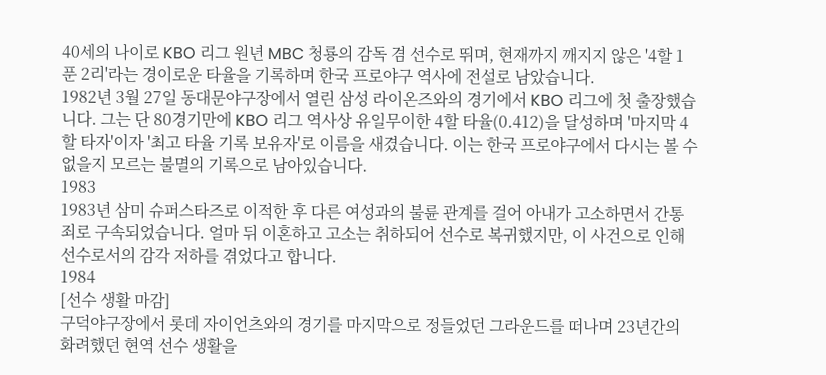40세의 나이로 KBO 리그 원년 MBC 청룡의 감독 겸 선수로 뛰며, 현재까지 깨지지 않은 '4할 1푼 2리'라는 경이로운 타율을 기록하며 한국 프로야구 역사에 전설로 남았습니다.
1982년 3월 27일 동대문야구장에서 열린 삼성 라이온즈와의 경기에서 KBO 리그에 첫 출장했습니다. 그는 단 80경기만에 KBO 리그 역사상 유일무이한 4할 타율(0.412)을 달성하며 '마지막 4할 타자'이자 '최고 타율 기록 보유자'로 이름을 새겼습니다. 이는 한국 프로야구에서 다시는 볼 수 없을지 모르는 불멸의 기록으로 남아있습니다.
1983
1983년 삼미 슈퍼스타즈로 이적한 후 다른 여성과의 불륜 관계를 걸어 아내가 고소하면서 간통죄로 구속되었습니다. 얼마 뒤 이혼하고 고소는 취하되어 선수로 복귀했지만, 이 사건으로 인해 선수로서의 감각 저하를 겪었다고 합니다.
1984
[선수 생활 마감]
구덕야구장에서 롯데 자이언츠와의 경기를 마지막으로 정들었던 그라운드를 떠나며 23년간의 화려했던 현역 선수 생활을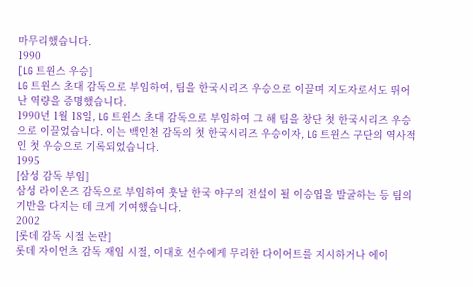마무리했습니다.
1990
[LG 트윈스 우승]
LG 트윈스 초대 감독으로 부임하여, 팀을 한국시리즈 우승으로 이끌며 지도자로서도 뛰어난 역량을 증명했습니다.
1990년 1월 18일, LG 트윈스 초대 감독으로 부임하여 그 해 팀을 창단 첫 한국시리즈 우승으로 이끌었습니다. 이는 백인천 감독의 첫 한국시리즈 우승이자, LG 트윈스 구단의 역사적인 첫 우승으로 기록되었습니다.
1995
[삼성 감독 부임]
삼성 라이온즈 감독으로 부임하여 훗날 한국 야구의 전설이 될 이승엽을 발굴하는 등 팀의 기반을 다지는 데 크게 기여했습니다.
2002
[롯데 감독 시절 논란]
롯데 자이언츠 감독 재임 시절, 이대호 선수에게 무리한 다이어트를 지시하거나 에이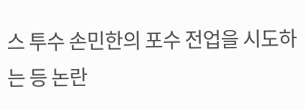스 투수 손민한의 포수 전업을 시도하는 등 논란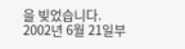을 빚었습니다.
2002년 6월 21일부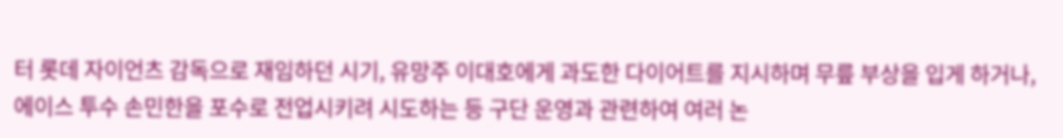터 롯데 자이언츠 감독으로 재임하던 시기, 유망주 이대호에게 과도한 다이어트를 지시하며 무릎 부상을 입게 하거나, 에이스 투수 손민한을 포수로 전업시키려 시도하는 등 구단 운영과 관련하여 여러 논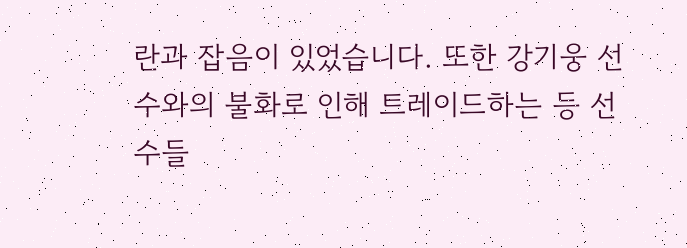란과 잡음이 있었습니다. 또한 강기웅 선수와의 불화로 인해 트레이드하는 등 선수들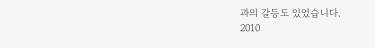과의 갈등도 있었습니다.
2010